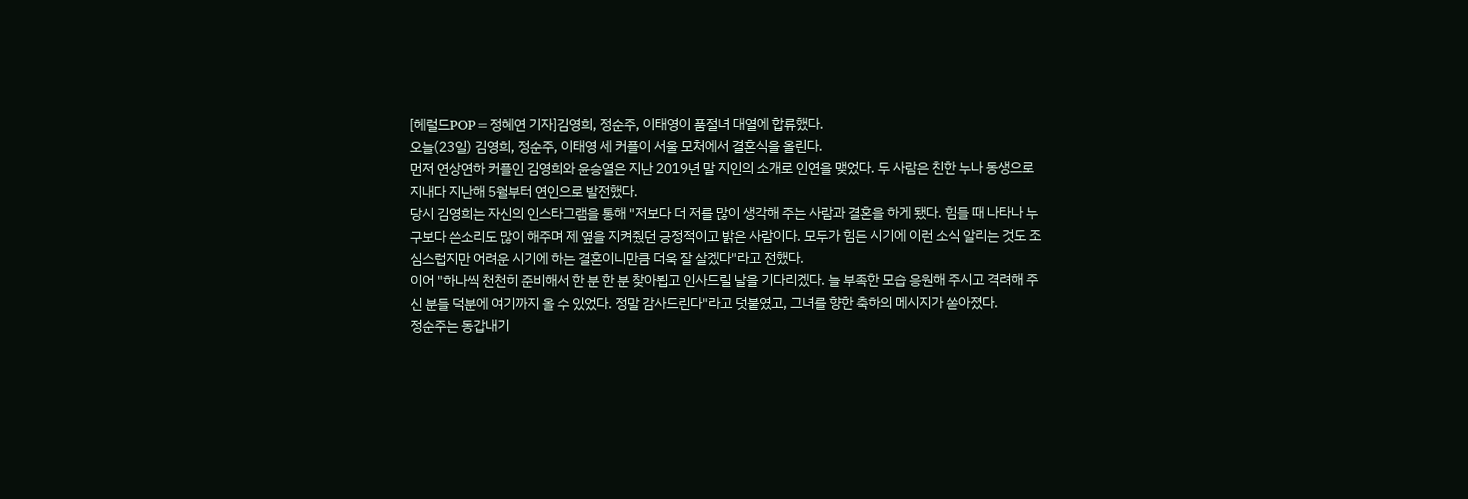[헤럴드POP=정혜연 기자]김영희, 정순주, 이태영이 품절녀 대열에 합류했다.
오늘(23일) 김영희, 정순주, 이태영 세 커플이 서울 모처에서 결혼식을 올린다.
먼저 연상연하 커플인 김영희와 윤승열은 지난 2019년 말 지인의 소개로 인연을 맺었다. 두 사람은 친한 누나 동생으로 지내다 지난해 5월부터 연인으로 발전했다.
당시 김영희는 자신의 인스타그램을 통해 "저보다 더 저를 많이 생각해 주는 사람과 결혼을 하게 됐다. 힘들 때 나타나 누구보다 쓴소리도 많이 해주며 제 옆을 지켜줬던 긍정적이고 밝은 사람이다. 모두가 힘든 시기에 이런 소식 알리는 것도 조심스럽지만 어려운 시기에 하는 결혼이니만큼 더욱 잘 살겠다"라고 전했다.
이어 "하나씩 천천히 준비해서 한 분 한 분 찾아뵙고 인사드릴 날을 기다리겠다. 늘 부족한 모습 응원해 주시고 격려해 주신 분들 덕분에 여기까지 올 수 있었다. 정말 감사드린다"라고 덧붙였고, 그녀를 향한 축하의 메시지가 쏟아졌다.
정순주는 동갑내기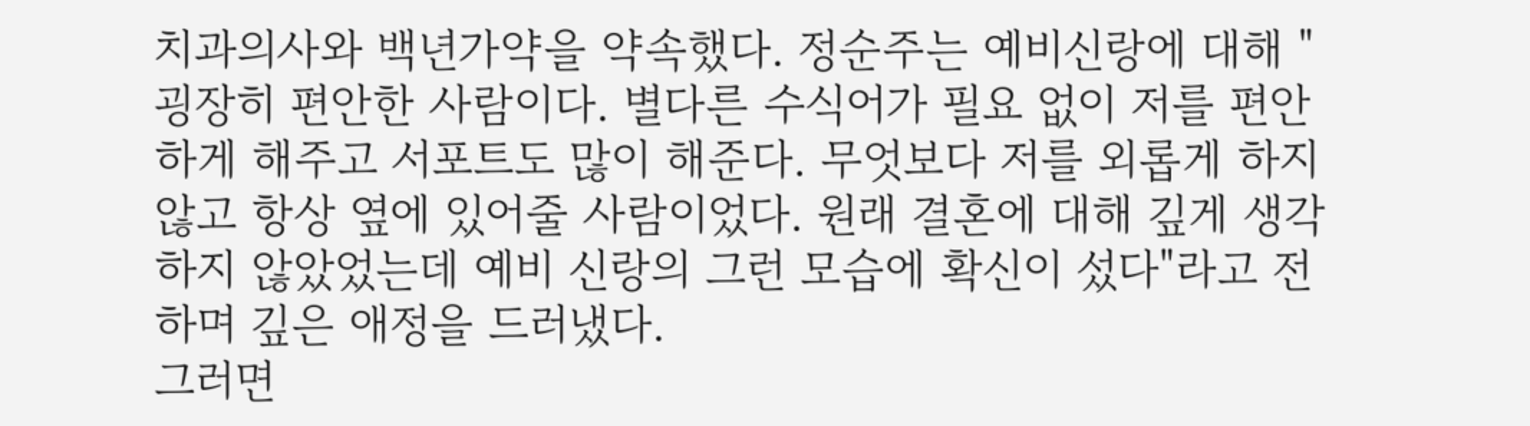치과의사와 백년가약을 약속했다. 정순주는 예비신랑에 대해 "굉장히 편안한 사람이다. 별다른 수식어가 필요 없이 저를 편안하게 해주고 서포트도 많이 해준다. 무엇보다 저를 외롭게 하지 않고 항상 옆에 있어줄 사람이었다. 원래 결혼에 대해 깊게 생각하지 않았었는데 예비 신랑의 그런 모습에 확신이 섰다"라고 전하며 깊은 애정을 드러냈다.
그러면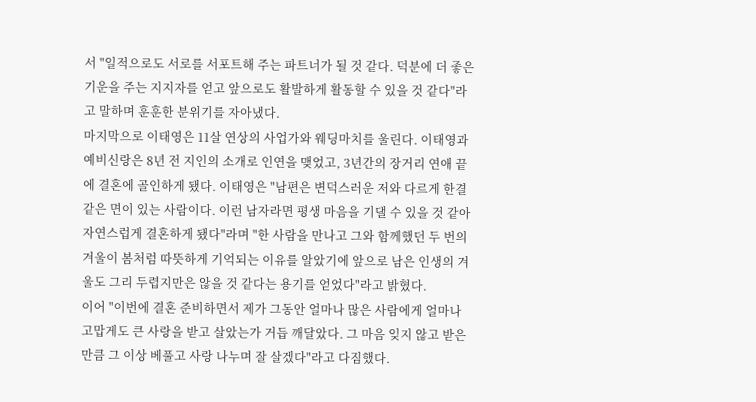서 "일적으로도 서로를 서포트해 주는 파트너가 될 것 같다. 덕분에 더 좋은 기운을 주는 지지자를 얻고 앞으로도 활발하게 활동할 수 있을 것 같다"라고 말하며 훈훈한 분위기를 자아냈다.
마지막으로 이태영은 11살 연상의 사업가와 웨딩마치를 울린다. 이태영과 예비신랑은 8년 전 지인의 소개로 인연을 맺었고, 3년간의 장거리 연애 끝에 결혼에 골인하게 됐다. 이태영은 "남편은 변덕스러운 저와 다르게 한결같은 면이 있는 사람이다. 이런 남자라면 평생 마음을 기댈 수 있을 것 같아 자연스럽게 결혼하게 됐다"라며 "한 사람을 만나고 그와 함께했던 두 번의 겨울이 봄처럼 따뜻하게 기억되는 이유를 알았기에 앞으로 남은 인생의 겨울도 그리 두렵지만은 않을 것 같다는 용기를 얻었다"라고 밝혔다.
이어 "이번에 결혼 준비하면서 제가 그동안 얼마나 많은 사람에게 얼마나 고맙게도 큰 사랑을 받고 살았는가 거듭 깨달았다. 그 마음 잊지 않고 받은 만큼 그 이상 베풀고 사랑 나누며 잘 살겠다"라고 다짐했다.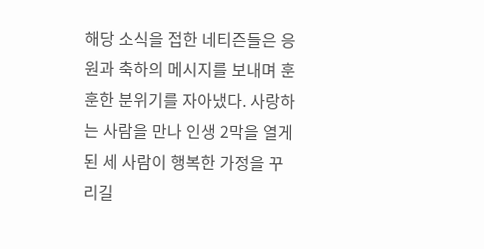해당 소식을 접한 네티즌들은 응원과 축하의 메시지를 보내며 훈훈한 분위기를 자아냈다. 사랑하는 사람을 만나 인생 2막을 열게 된 세 사람이 행복한 가정을 꾸리길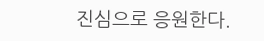진심으로 응원한다.